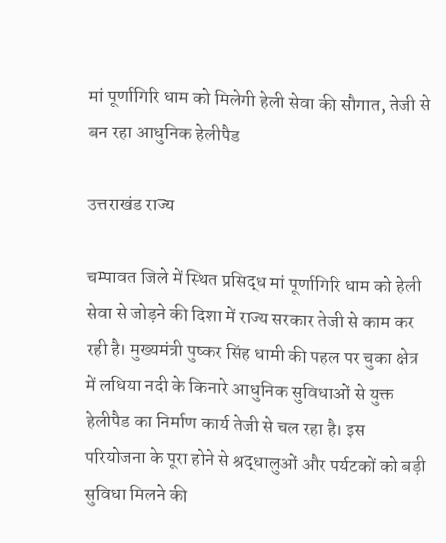मां पूर्णागिरि धाम को मिलेगी हेली सेवा की सौगात, तेजी से बन रहा आधुनिक हेलीपैड

उत्तराखंड राज्य

चम्पावत जिले में स्थित प्रसिद्ध मां पूर्णागिरि धाम को हेली सेवा से जोड़ने की दिशा में राज्य सरकार तेजी से काम कर रही है। मुख्यमंत्री पुष्कर सिंह धामी की पहल पर चुका क्षेत्र में लधिया नदी के किनारे आधुनिक सुविधाओं से युक्त हेलीपैड का निर्माण कार्य तेजी से चल रहा है। इस परियोजना के पूरा होने से श्रद्धालुओं और पर्यटकों को बड़ी सुविधा मिलने की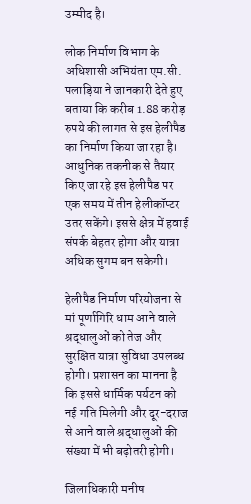उम्मीद है।

लोक निर्माण विभाग के अधिशासी अभियंता एम.सी. पलाड़िया ने जानकारी देते हुए बताया कि करीब 1.88 करोड़ रुपये की लागत से इस हेलीपैड का निर्माण किया जा रहा है। आधुनिक तकनीक से तैयार किए जा रहे इस हेलीपैड पर एक समय में तीन हेलीकॉप्टर उतर सकेंगे। इससे क्षेत्र में हवाई संपर्क बेहतर होगा और यात्रा अधिक सुगम बन सकेगी।

हेलीपैड निर्माण परियोजना से मां पूर्णागिरि धाम आने वाले श्रद्धालुओं को तेज और सुरक्षित यात्रा सुविधा उपलब्ध होगी। प्रशासन का मानना है कि इससे धार्मिक पर्यटन को नई गति मिलेगी और दूर-दराज से आने वाले श्रद्धालुओं की संख्या में भी बढ़ोतरी होगी।

जिलाधिकारी मनीष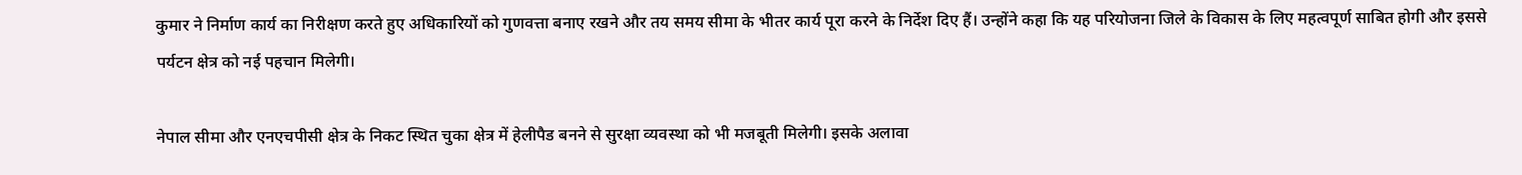कुमार ने निर्माण कार्य का निरीक्षण करते हुए अधिकारियों को गुणवत्ता बनाए रखने और तय समय सीमा के भीतर कार्य पूरा करने के निर्देश दिए हैं। उन्होंने कहा कि यह परियोजना जिले के विकास के लिए महत्वपूर्ण साबित होगी और इससे पर्यटन क्षेत्र को नई पहचान मिलेगी।

नेपाल सीमा और एनएचपीसी क्षेत्र के निकट स्थित चुका क्षेत्र में हेलीपैड बनने से सुरक्षा व्यवस्था को भी मजबूती मिलेगी। इसके अलावा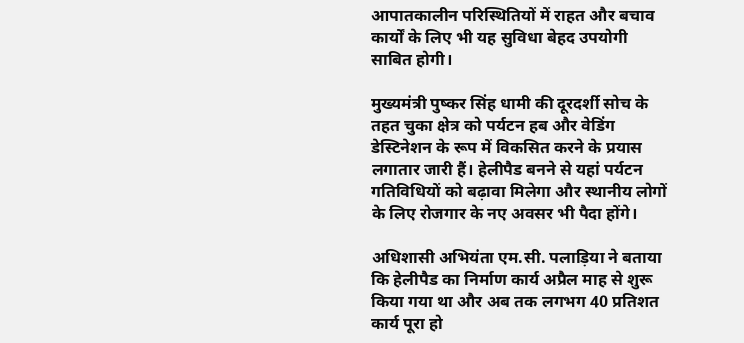आपातकालीन परिस्थितियों में राहत और बचाव कार्यों के लिए भी यह सुविधा बेहद उपयोगी साबित होगी।

मुख्यमंत्री पुष्कर सिंह धामी की दूरदर्शी सोच के तहत चुका क्षेत्र को पर्यटन हब और वेडिंग डेस्टिनेशन के रूप में विकसित करने के प्रयास लगातार जारी हैं। हेलीपैड बनने से यहां पर्यटन गतिविधियों को बढ़ावा मिलेगा और स्थानीय लोगों के लिए रोजगार के नए अवसर भी पैदा होंगे।

अधिशासी अभियंता एम.सी. पलाड़िया ने बताया कि हेलीपैड का निर्माण कार्य अप्रैल माह से शुरू किया गया था और अब तक लगभग 40 प्रतिशत कार्य पूरा हो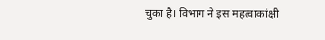चुका है। विभाग ने इस महत्वाकांक्षी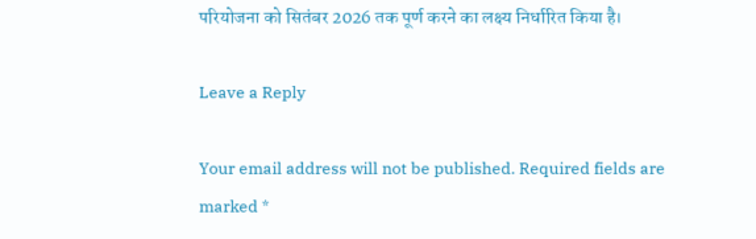परियोजना को सितंबर 2026 तक पूर्ण करने का लक्ष्य निर्धारित किया है।

Leave a Reply

Your email address will not be published. Required fields are marked *